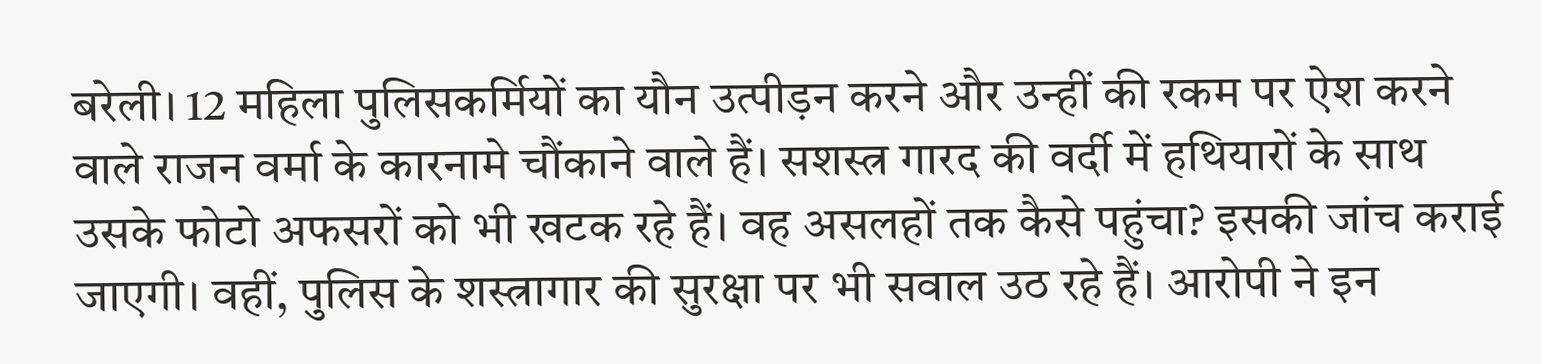बरेली। 12 महिला पुलिसकर्मियों का यौन उत्पीड़न करने और उन्हीं की रकम पर ऐश करने वाले राजन वर्मा के कारनामे चौंकाने वाले हैं। सशस्त्र गारद की वर्दी में हथियारों के साथ उसके फोटो अफसरों को भी खटक रहे हैं। वह असलहों तक कैसे पहुंचा? इसकी जांच कराई जाएगी। वहीं, पुलिस के शस्त्रागार की सुरक्षा पर भी सवाल उठ रहे हैं। आरोपी ने इन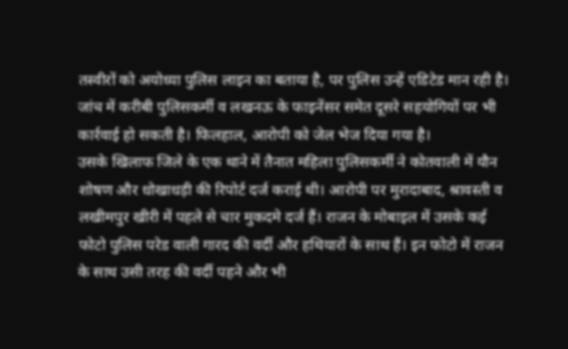तस्वीरों को अयोध्या पुलिस लाइन का बताया है, पर पुलिस उन्हें एडिटेड मान रही है। जांच में करीबी पुलिसकर्मी व लखनऊ के फाइनेंसर समेत दूसरे सहयोगियों पर भी कार्रवाई हो सकती है। फिलहाल, आरोपी को जेल भेज दिया गया है।
उसके खिलाफ जिले के एक थाने में तैनात महिला पुलिसकर्मी ने कोतवाली में यौन शोषण और धोखाधड़ी की रिपोर्ट दर्ज कराई थी। आरोपी पर मुरादाबाद, श्रावस्ती व लखीमपुर खीरी में पहले से चार मुकदमे दर्ज हैं। राजन के मोबाइल में उसके कई फोटो पुलिस परेड वाली गारद की वर्दी और हथियारों के साथ हैं। इन फोटो में राजन के साथ उसी तरह की वर्दी पहने और भी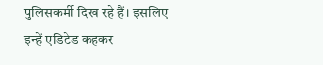पुलिसकर्मी दिख रहे हैं। इसलिए इन्हें एडिटेड कहकर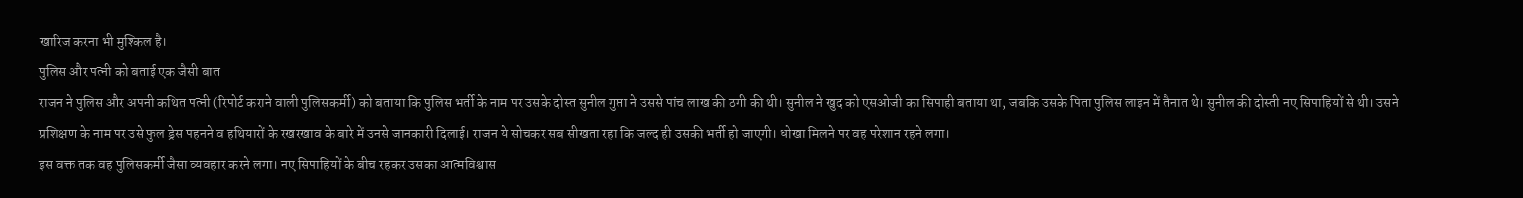खारिज करना भी मुश्किल है।
पुलिस और पत्नी को बताई एक जैसी बात
राजन ने पुलिस और अपनी कथित पत्नी (रिपोर्ट कराने वाली पुलिसकर्मी) को बताया कि पुलिस भर्ती के नाम पर उसके दोस्त सुनील गुप्ता ने उससे पांच लाख की ठगी की थी। सुनील ने खुद को एसओजी का सिपाही बताया था, जबकि उसके पिता पुलिस लाइन में तैनात थे। सुनील की दोस्ती नए सिपाहियों से थी। उसने प्रशिक्षण के नाम पर उसे फुल ड्रेस पहनने व हथियारों के रखरखाव के बारे में उनसे जानकारी दिलाई। राजन ये सोचकर सब सीखता रहा कि जल्द ही उसकी भर्ती हो जाएगी। धोखा मिलने पर वह परेशान रहने लगा।
इस वक्त तक वह पुलिसकर्मी जैसा व्यवहार करने लगा। नए सिपाहियों के बीच रहकर उसका आत्मविश्वास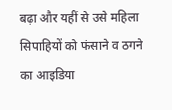बढ़ा और यहीं से उसे महिला सिपाहियों को फंसाने व ठगने का आइडिया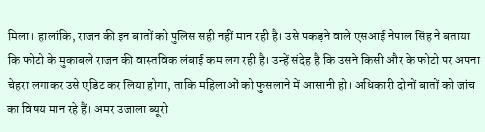मिला। हालांकि, राजन की इन बातों को पुलिस सही नहीं मान रही है। उसे पकड़ने वाले एसआई नेपाल सिंह ने बताया कि फोटो के मुकाबले राजन की वास्तविक लंबाई कम लग रही है। उन्हें संदेह है कि उसने किसी और के फोटो पर अपना चेहरा लगाकर उसे एडिट कर लिया होगा, ताकि महिलाओं को फुसलाने में आसानी हो। अधिकारी दोनों बातों को जांच का विषय मान रहे हैं। अमर उजाला ब्यूरो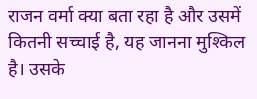राजन वर्मा क्या बता रहा है और उसमें कितनी सच्चाई है, यह जानना मुश्किल है। उसके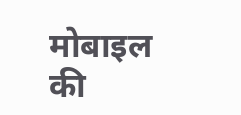मोबाइल की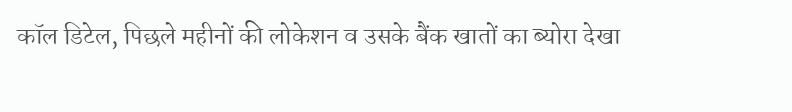कॉल डिटेल, पिछले महीनों की लोकेशन व उसके बैंक खातों का ब्योरा देखा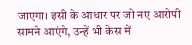जाएगा। इसी के आधार पर जो नए आरोपी सामने आएंगे, उन्हें भी केस में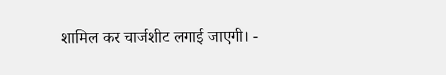शामिल कर चार्जशीट लगाई जाएगी। -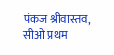पंकज श्रीवास्तव, सीओ प्रथम